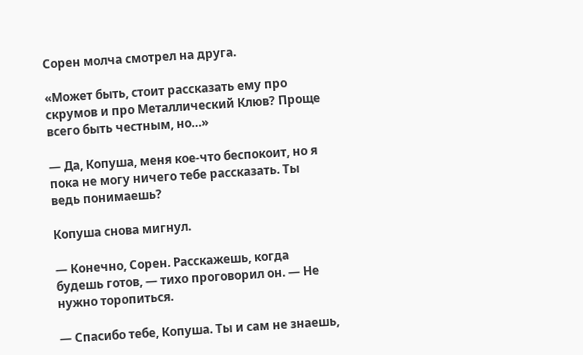Сорен молча смотрел на друга.

«Может быть, стоит рассказать ему про скрумов и про Металлический Клюв? Проще всего быть честным, но…»

— Да, Копуша, меня кое-что беспокоит, но я пока не могу ничего тебе рассказать. Ты ведь понимаешь?

Копуша снова мигнул.

— Конечно, Сорен. Расскажешь, когда будешь готов, — тихо проговорил он. — Не нужно торопиться.

— Спасибо тебе, Копуша. Ты и сам не знаешь,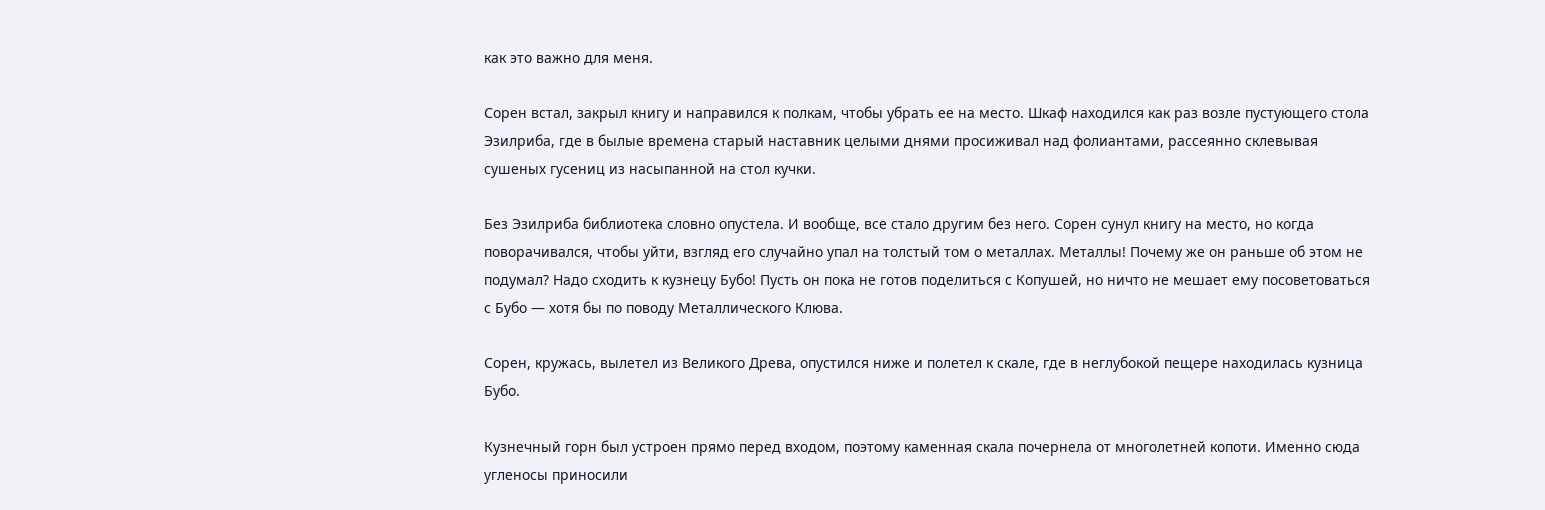как это важно для меня.

Сорен встал, закрыл книгу и направился к полкам, чтобы убрать ее на место. Шкаф находился как раз возле пустующего стола Эзилриба, где в былые времена старый наставник целыми днями просиживал над фолиантами, рассеянно склевывая сушеных гусениц из насыпанной на стол кучки.

Без Эзилриба библиотека словно опустела. И вообще, все стало другим без него. Сорен сунул книгу на место, но когда поворачивался, чтобы уйти, взгляд его случайно упал на толстый том о металлах. Металлы! Почему же он раньше об этом не подумал? Надо сходить к кузнецу Бубо! Пусть он пока не готов поделиться с Копушей, но ничто не мешает ему посоветоваться с Бубо — хотя бы по поводу Металлического Клюва.

Сорен, кружась, вылетел из Великого Древа, опустился ниже и полетел к скале, где в неглубокой пещере находилась кузница Бубо.

Кузнечный горн был устроен прямо перед входом, поэтому каменная скала почернела от многолетней копоти. Именно сюда угленосы приносили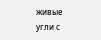живые угли с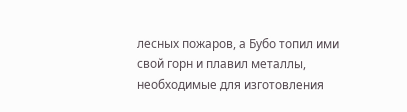лесных пожаров, а Бубо топил ими свой горн и плавил металлы, необходимые для изготовления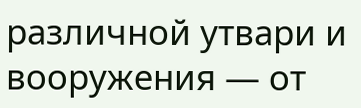различной утвари и вооружения — от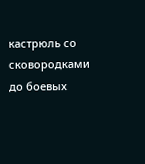кастрюль со сковородками до боевых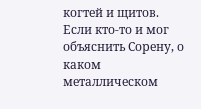когтей и щитов. Если кто-то и мог объяснить Сорену, о каком металлическом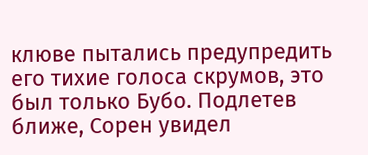клюве пытались предупредить его тихие голоса скрумов, это был только Бубо. Подлетев ближе, Сорен увидел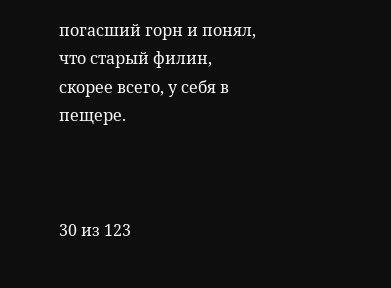погасший горн и понял, что старый филин, скорее всего, у себя в пещере.



30 из 123